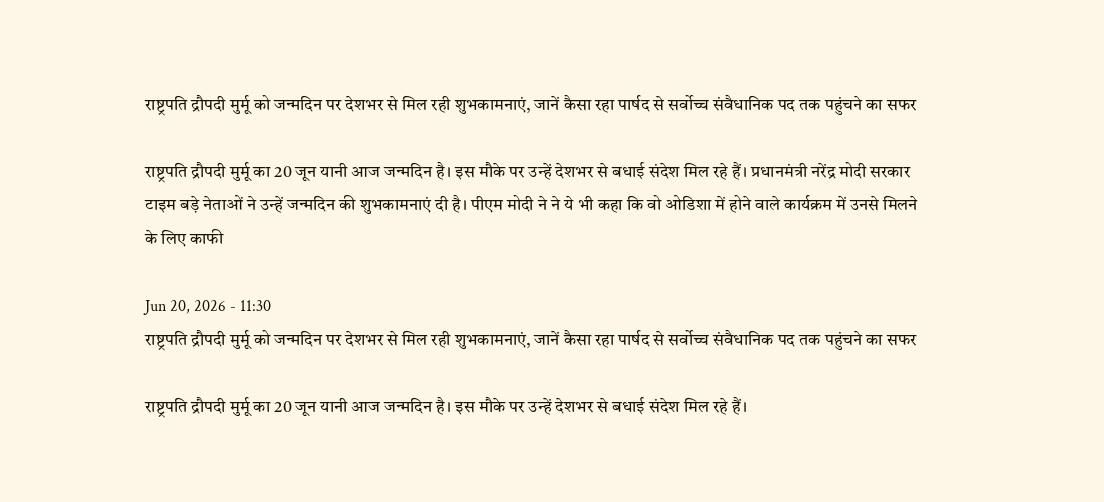राष्ट्रपति द्रौपदी मुर्मू को जन्मदिन पर देशभर से मिल रही शुभकामनाएं, जानें कैसा रहा पार्षद से सर्वोच्च संवैधानिक पद तक पहुंचने का सफर

राष्ट्रपति द्रौपदी मुर्मू का 20 जून यानी आज जन्मदिन है। इस मौके पर उन्हें देशभर से बधाई संदेश मिल रहे हैं। प्रधानमंत्री नरेंद्र मोदी सरकार टाइम बड़े नेताओं ने उन्हें जन्मदिन की शुभकामनाएं दी है। पीएम मोदी ने ने ये भी कहा कि वो ओडिशा में होने वाले कार्यक्रम में उनसे मिलने के लिए काफी

Jun 20, 2026 - 11:30
राष्ट्रपति द्रौपदी मुर्मू को जन्मदिन पर देशभर से मिल रही शुभकामनाएं, जानें कैसा रहा पार्षद से सर्वोच्च संवैधानिक पद तक पहुंचने का सफर

राष्ट्रपति द्रौपदी मुर्मू का 20 जून यानी आज जन्मदिन है। इस मौके पर उन्हें देशभर से बधाई संदेश मिल रहे हैं।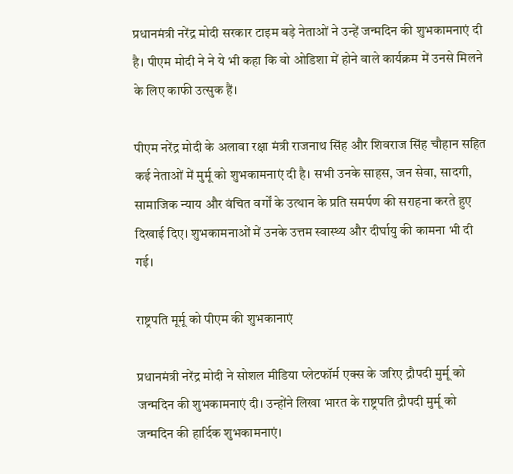प्रधानमंत्री नरेंद्र मोदी सरकार टाइम बड़े नेताओं ने उन्हें जन्मदिन की शुभकामनाएं दी है। पीएम मोदी ने ने ये भी कहा कि वो ओडिशा में होने वाले कार्यक्रम में उनसे मिलने के लिए काफी उत्सुक हैं।

पीएम नरेंद्र मोदी के अलावा रक्षा मंत्री राजनाथ सिंह और शिवराज सिंह चौहान सहित कई नेताओं में मुर्मू को शुभकामनाएं दी है। सभी उनके साहस, जन सेवा, सादगी, सामाजिक न्याय और वंचित वर्गों के उत्थान के प्रति समर्पण की सराहना करते हुए दिखाई दिए। शुभकामनाओं में उनके उत्तम स्वास्थ्य और दीर्घायु की कामना भी दी गई।

राष्ट्रपति मूर्मू को पीएम की शुभकानाएं

प्रधानमंत्री नरेंद्र मोदी ने सोशल मीडिया प्लेटफॉर्म एक्स के जरिए द्रौपदी मुर्मू को जन्मदिन की शुभकामनाएं दी। उन्होंने लिखा भारत के राष्ट्रपति द्रौपदी मुर्मू को जन्मदिन की हार्दिक शुभकामनाएं।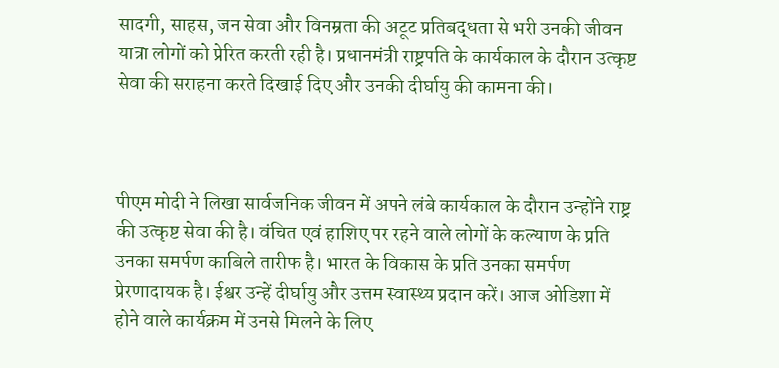सादगी, साहस, जन सेवा और विनम्रता की अटूट प्रतिबद्धता से भरी उनकी जीवन यात्रा लोगों को प्रेरित करती रही है। प्रधानमंत्री राष्ट्रपति के कार्यकाल के दौरान उत्कृष्ट सेवा की सराहना करते दिखाई दिए और उनकी दीर्घायु की कामना की।



पीएम मोदी ने लिखा सार्वजनिक जीवन में अपने लंबे कार्यकाल के दौरान उन्होंने राष्ट्र की उत्कृष्ट सेवा की है। वंचित एवं हाशिए पर रहने वाले लोगों के कल्याण के प्रति उनका समर्पण काबिले तारीफ है। भारत के विकास के प्रति उनका समर्पण प्रेरणादायक है। ईश्वर उन्हें दीर्घायु और उत्तम स्वास्थ्य प्रदान करें। आज ओडिशा में होने वाले कार्यक्रम में उनसे मिलने के लिए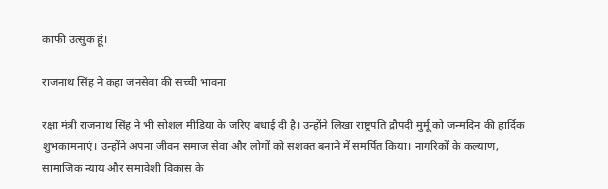काफी उत्सुक हूं।

राजनाथ सिंह ने कहा जनसेवा की सच्ची भावना

रक्षा मंत्री राजनाथ सिंह ने भी सोशल मीडिया के जरिए बधाई दी है। उन्होंने लिखा राष्ट्रपति द्रौपदी मुर्मू को जन्मदिन की हार्दिक शुभकामनाएं। उन्होंने अपना जीवन समाज सेवा और लोगों को सशक्त बनाने में समर्पित किया। नागरिकों के कल्याण, सामाजिक न्याय और समावेशी विकास के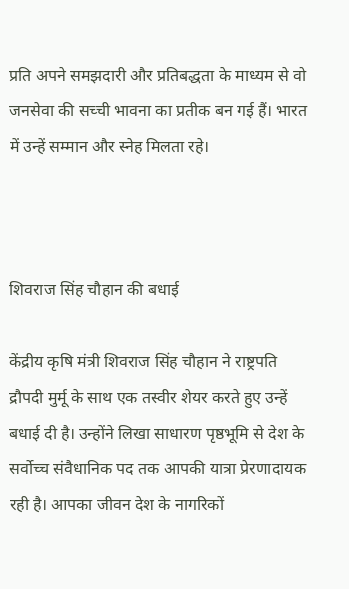प्रति अपने समझदारी और प्रतिबद्धता के माध्यम से वो जनसेवा की सच्ची भावना का प्रतीक बन गई हैं। भारत में उन्हें सम्मान और स्नेह मिलता रहे।



शिवराज सिंह चौहान की बधाई

केंद्रीय कृषि मंत्री शिवराज सिंह चौहान ने राष्ट्रपति द्रौपदी मुर्मू के साथ एक तस्वीर शेयर करते हुए उन्हें बधाई दी है। उन्होंने लिखा साधारण पृष्ठभूमि से देश के सर्वोच्च संवैधानिक पद तक आपकी यात्रा प्रेरणादायक रही है। आपका जीवन देश के नागरिकों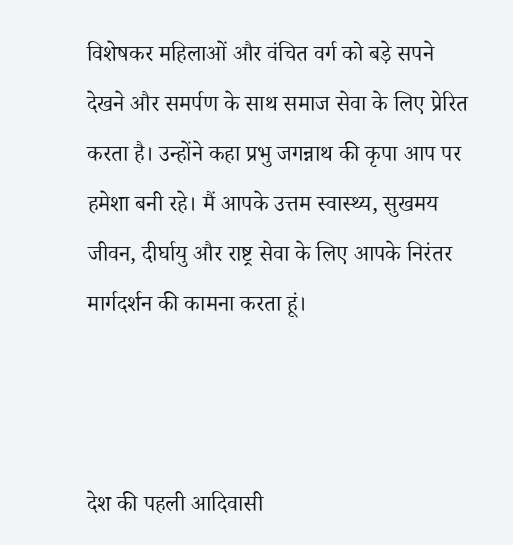विशेषकर महिलाओं और वंचित वर्ग को बड़े सपने देखने और समर्पण के साथ समाज सेवा के लिए प्रेरित करता है। उन्होंने कहा प्रभु जगन्नाथ की कृपा आप पर हमेशा बनी रहे। मैं आपके उत्तम स्वास्थ्य, सुखमय जीवन, दीर्घायु और राष्ट्र सेवा के लिए आपके निरंतर मार्गदर्शन की कामना करता हूं।



देश की पहली आदिवासी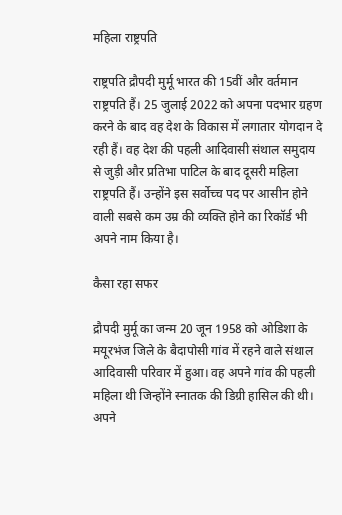महिला राष्ट्रपति

राष्ट्रपति द्रौपदी मुर्मू भारत की 15वीं और वर्तमान राष्ट्रपति हैं। 25 जुलाई 2022 को अपना पदभार ग्रहण करने के बाद वह देश के विकास में लगातार योगदान दे रही हैं। वह देश की पहली आदिवासी संथाल समुदाय से जुड़ी और प्रतिभा पाटिल के बाद दूसरी महिला राष्ट्रपति हैं। उन्होंने इस सर्वोच्च पद पर आसीन होने वाली सबसे कम उम्र की व्यक्ति होने का रिकॉर्ड भी अपने नाम किया है।

कैसा रहा सफर

द्रौपदी मुर्मू का जन्म 20 जून 1958 को ओडिशा के मयूरभंज जिले के बैदापोसी गांव में रहने वाले संथाल आदिवासी परिवार में हुआ। वह अपने गांव की पहली महिला थी जिन्होंने स्नातक की डिग्री हासिल की थी। अपने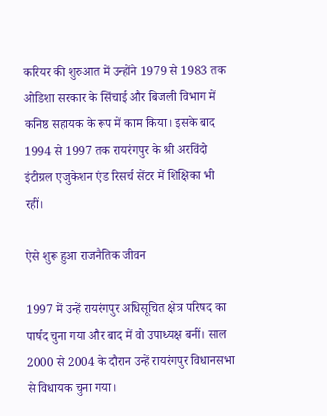करियर की शुरुआत में उन्होंने 1979 से 1983 तक ओडिशा सरकार के सिंचाई और बिजली विभाग में कनिष्ठ सहायक के रूप में काम किया। इसके बाद 1994 से 1997 तक रायरंगपुर के श्री अरविंदो इंटीग्रल एजुकेशन एंड रिसर्च सेंटर में शिक्षिका भी रहीं।

ऐसे शुरू हुआ राजनैतिक जीवन

1997 में उन्हें रायरंगपुर अधिसूचित क्षेत्र परिषद का पार्षद चुना गया और बाद में वो उपाध्यक्ष बनीं। साल 2000 से 2004 के दौरान उन्हें रायरंगपुर विधानसभा से विधायक चुना गया।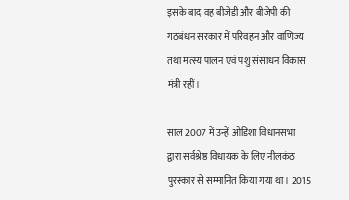इसके बाद वह बीजेडी और बीजेपी की गठबंधन सरकार में परिवहन और वाणिज्य तथा मत्स्य पालन एवं पशु संसाधन विकास मंत्री रहीं।

साल 2007 में उन्हें ओडिशा विधानसभा द्वारा सर्वश्रेष्ठ विधायक के लिए नीलकंठ पुरस्कार से सम्मानित किया गया था। 2015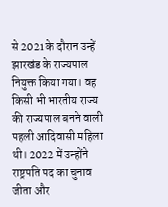से 2021 के दौरान उन्हें झारखंड के राज्यपाल नियुक्त किया गया। वह किसी भी भारतीय राज्य की राज्यपाल बनने वाली पहली आदिवासी महिला थी। 2022 में उन्होंने राष्ट्रपति पद का चुनाव जीता और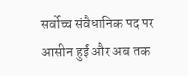सर्वोच्च संवैधानिक पद पर आसीन हुईं और अब तक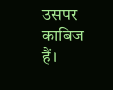उसपर काबिज हैं।